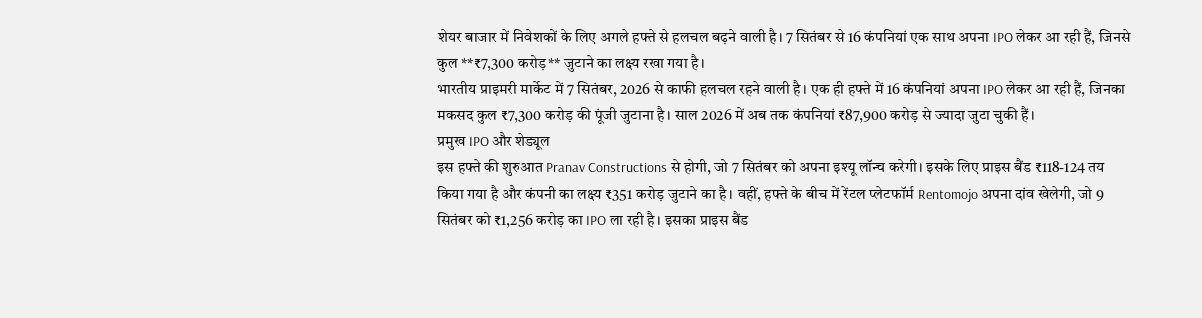शेयर बाजार में निवेशकों के लिए अगले हफ्ते से हलचल बढ़ने वाली है। 7 सितंबर से 16 कंपनियां एक साथ अपना IPO लेकर आ रही हैं, जिनसे कुल **₹7,300 करोड़** जुटाने का लक्ष्य रखा गया है।
भारतीय प्राइमरी मार्केट में 7 सितंबर, 2026 से काफी हलचल रहने वाली है। एक ही हफ्ते में 16 कंपनियां अपना IPO लेकर आ रही हैं, जिनका मकसद कुल ₹7,300 करोड़ की पूंजी जुटाना है। साल 2026 में अब तक कंपनियां ₹87,900 करोड़ से ज्यादा जुटा चुकी हैं।
प्रमुख IPO और शेड्यूल
इस हफ्ते की शुरुआत Pranav Constructions से होगी, जो 7 सितंबर को अपना इश्यू लॉन्च करेगी। इसके लिए प्राइस बैंड ₹118-124 तय किया गया है और कंपनी का लक्ष्य ₹351 करोड़ जुटाने का है। वहीं, हफ्ते के बीच में रेंटल प्लेटफॉर्म Rentomojo अपना दांव खेलेगी, जो 9 सितंबर को ₹1,256 करोड़ का IPO ला रही है। इसका प्राइस बैंड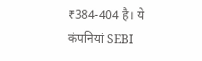₹384-404 है। ये कंपनियां SEBI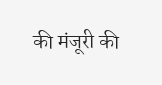की मंजूरी की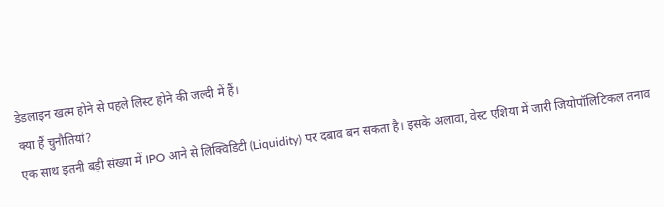डेडलाइन खत्म होने से पहले लिस्ट होने की जल्दी में हैं।
क्या हैं चुनौतियां?
एक साथ इतनी बड़ी संख्या में IPO आने से लिक्विडिटी (Liquidity) पर दबाव बन सकता है। इसके अलावा, वेस्ट एशिया में जारी जियोपॉलिटिकल तनाव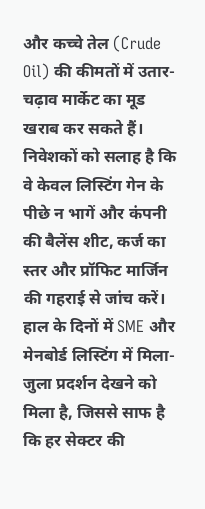और कच्चे तेल (Crude Oil) की कीमतों में उतार-चढ़ाव मार्केट का मूड खराब कर सकते हैं। निवेशकों को सलाह है कि वे केवल लिस्टिंग गेन के पीछे न भागें और कंपनी की बैलेंस शीट, कर्ज का स्तर और प्रॉफिट मार्जिन की गहराई से जांच करें। हाल के दिनों में SME और मेनबोर्ड लिस्टिंग में मिला-जुला प्रदर्शन देखने को मिला है, जिससे साफ है कि हर सेक्टर की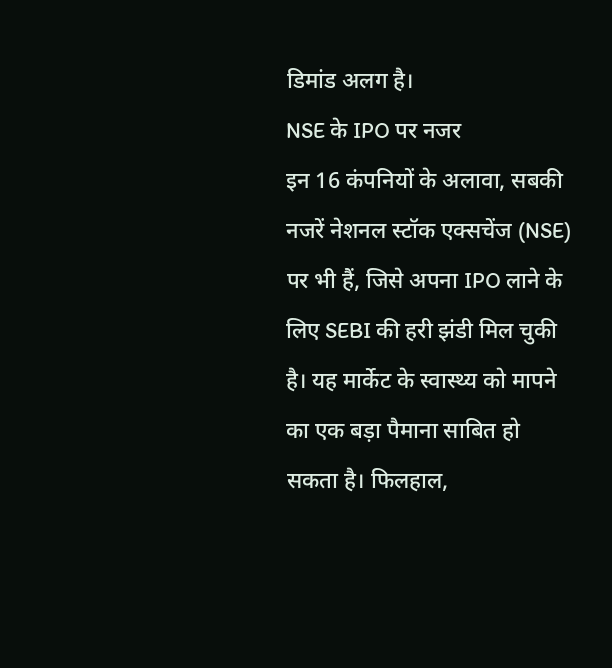डिमांड अलग है।
NSE के IPO पर नजर
इन 16 कंपनियों के अलावा, सबकी नजरें नेशनल स्टॉक एक्सचेंज (NSE) पर भी हैं, जिसे अपना IPO लाने के लिए SEBI की हरी झंडी मिल चुकी है। यह मार्केट के स्वास्थ्य को मापने का एक बड़ा पैमाना साबित हो सकता है। फिलहाल,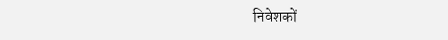निवेशकों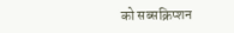को सब्सक्रिप्शन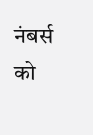नंबर्स को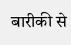बारीकी से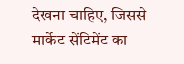देखना चाहिए, जिससे मार्केट सेंटिमेंट का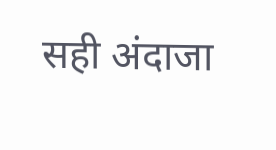सही अंदाजा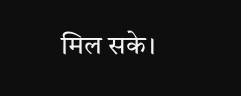मिल सके।